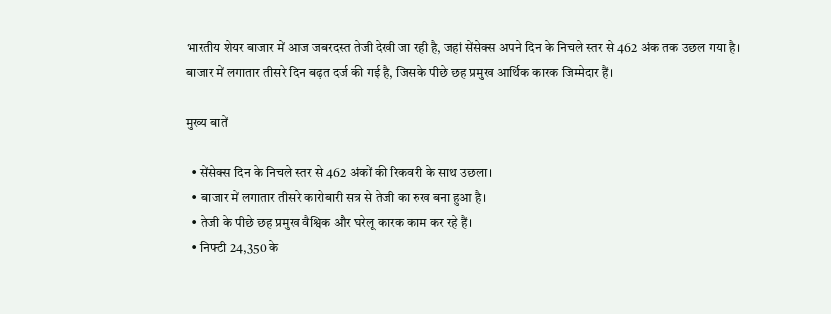भारतीय शेयर बाजार में आज जबरदस्त तेजी देखी जा रही है, जहां सेंसेक्स अपने दिन के निचले स्तर से 462 अंक तक उछल गया है। बाजार में लगातार तीसरे दिन बढ़त दर्ज की गई है, जिसके पीछे छह प्रमुख आर्थिक कारक जिम्मेदार हैं।

मुख्य बातें

  • सेंसेक्स दिन के निचले स्तर से 462 अंकों की रिकवरी के साथ उछला।
  • बाजार में लगातार तीसरे कारोबारी सत्र से तेजी का रुख बना हुआ है।
  • तेजी के पीछे छह प्रमुख वैश्विक और घरेलू कारक काम कर रहे हैं।
  • निफ्टी 24,350 के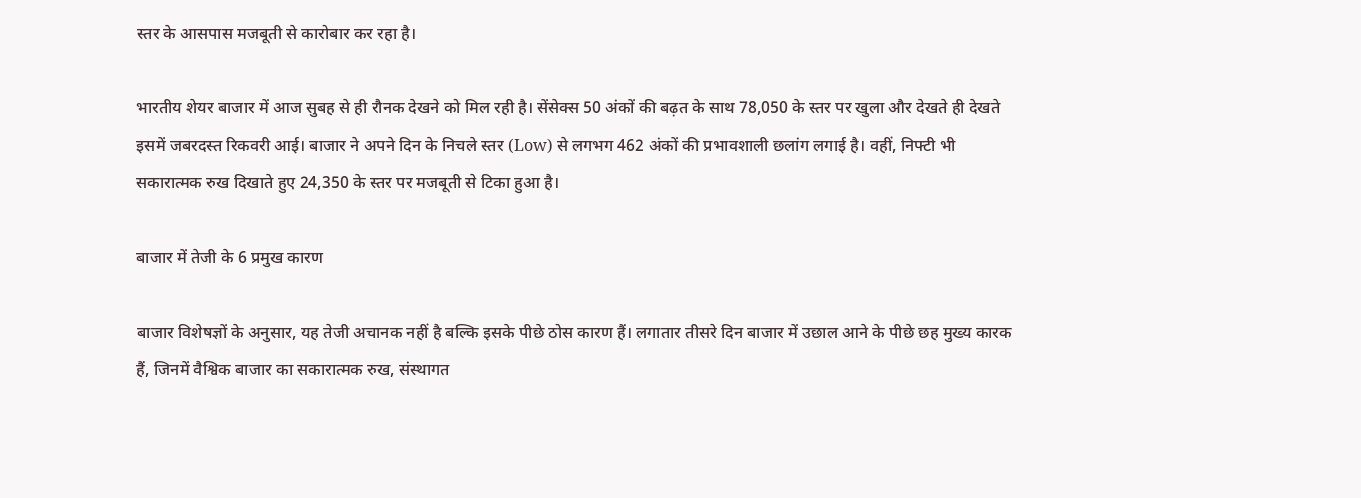स्तर के आसपास मजबूती से कारोबार कर रहा है।

भारतीय शेयर बाजार में आज सुबह से ही रौनक देखने को मिल रही है। सेंसेक्स 50 अंकों की बढ़त के साथ 78,050 के स्तर पर खुला और देखते ही देखते इसमें जबरदस्त रिकवरी आई। बाजार ने अपने दिन के निचले स्तर (Low) से लगभग 462 अंकों की प्रभावशाली छलांग लगाई है। वहीं, निफ्टी भी सकारात्मक रुख दिखाते हुए 24,350 के स्तर पर मजबूती से टिका हुआ है।

बाजार में तेजी के 6 प्रमुख कारण

बाजार विशेषज्ञों के अनुसार, यह तेजी अचानक नहीं है बल्कि इसके पीछे ठोस कारण हैं। लगातार तीसरे दिन बाजार में उछाल आने के पीछे छह मुख्य कारक हैं, जिनमें वैश्विक बाजार का सकारात्मक रुख, संस्थागत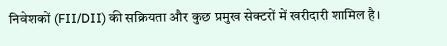निवेशकों (FII/DII) की सक्रियता और कुछ प्रमुख सेक्टरों में खरीदारी शामिल है।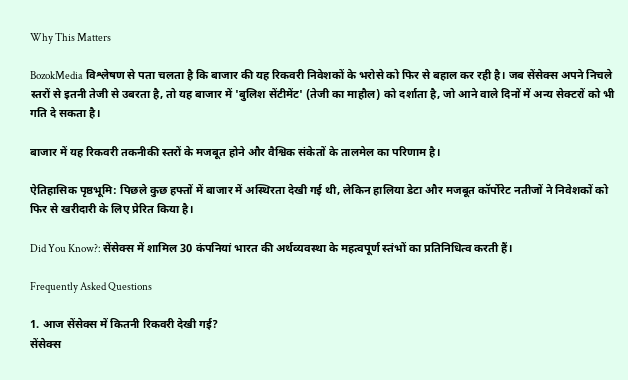Why This Matters

BozokMedia विश्लेषण से पता चलता है कि बाजार की यह रिकवरी निवेशकों के भरोसे को फिर से बहाल कर रही है। जब सेंसेक्स अपने निचले स्तरों से इतनी तेजी से उबरता है, तो यह बाजार में 'बुलिश सेंटीमेंट' (तेजी का माहौल) को दर्शाता है, जो आने वाले दिनों में अन्य सेक्टरों को भी गति दे सकता है।

बाजार में यह रिकवरी तकनीकी स्तरों के मजबूत होने और वैश्विक संकेतों के तालमेल का परिणाम है।

ऐतिहासिक पृष्ठभूमि: पिछले कुछ हफ्तों में बाजार में अस्थिरता देखी गई थी, लेकिन हालिया डेटा और मजबूत कॉर्पोरेट नतीजों ने निवेशकों को फिर से खरीदारी के लिए प्रेरित किया है।

Did You Know?: सेंसेक्स में शामिल 30 कंपनियां भारत की अर्थव्यवस्था के महत्वपूर्ण स्तंभों का प्रतिनिधित्व करती हैं।

Frequently Asked Questions

1. आज सेंसेक्स में कितनी रिकवरी देखी गई?
सेंसेक्स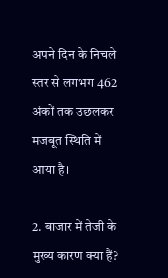अपने दिन के निचले स्तर से लगभग 462 अंकों तक उछलकर मजबूत स्थिति में आया है।

2. बाजार में तेजी के मुख्य कारण क्या हैं?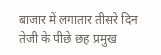बाजार में लगातार तीसरे दिन तेजी के पीछे छह प्रमुख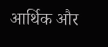आर्थिक और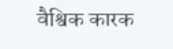वैश्विक कारक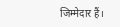जिम्मेदार हैं।